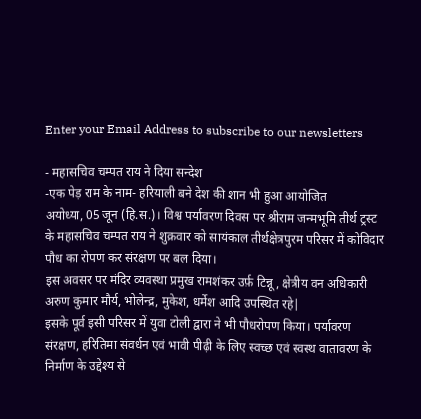Enter your Email Address to subscribe to our newsletters

- महासचिव चम्पत राय ने दिया सन्देश
-एक पेड़ राम के नाम- हरियाली बने देश की शान भी हुआ आयोजित
अयोध्या, 05 जून (हि.स.)। विश्व पर्यावरण दिवस पर श्रीराम जन्मभूमि तीर्थ ट्रस्ट के महासचिव चम्पत राय ने शुक्रवार को सायंकाल तीर्थक्षेत्रपुरम परिसर में कोविदार पौध का रोपण कर संरक्षण पर बल दिया।
इस अवसर पर मंदिर व्यवस्था प्रमुख रामशंकर उर्फ़ टिन्नू, क्षेत्रीय वन अधिकारी अरुण कुमार मौर्य, भोलेन्द्र, मुकेश, धर्मेश आदि उपस्थित रहे|
इसके पूर्व इसी परिसर में युवा टोली द्वारा ने भी पौधरोपण किया। पर्यावरण संरक्षण, हरितिमा संवर्धन एवं भावी पीढ़ी के लिए स्वच्छ एवं स्वस्थ वातावरण के निर्माण के उद्देश्य से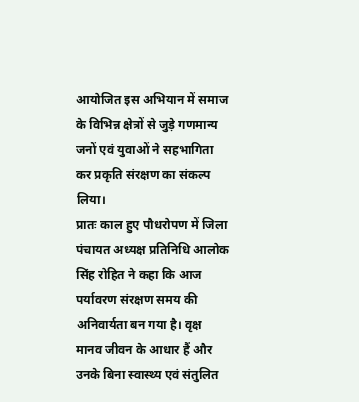आयोजित इस अभियान में समाज के विभिन्न क्षेत्रों से जुड़े गणमान्य जनों एवं युवाओं ने सहभागिता कर प्रकृति संरक्षण का संकल्प लिया।
प्रातः काल हुए पौधरोपण में जिला पंचायत अध्यक्ष प्रतिनिधि आलोक सिंह रोहित ने कहा कि आज पर्यावरण संरक्षण समय की अनिवार्यता बन गया है। वृक्ष मानव जीवन के आधार हैं और उनके बिना स्वास्थ्य एवं संतुलित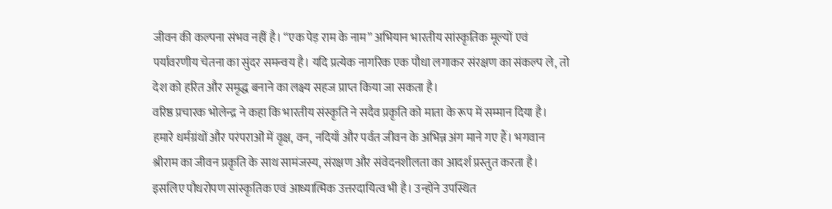जीवन की कल्पना संभव नहीं है। “एक पेड़ राम के नाम” अभियान भारतीय सांस्कृतिक मूल्यों एवं पर्यावरणीय चेतना का सुंदर समन्वय है। यदि प्रत्येक नागरिक एक पौधा लगाकर संरक्षण का संकल्प ले, तो देश को हरित और समृद्ध बनाने का लक्ष्य सहज प्राप्त किया जा सकता है।
वरिष्ठ प्रचारक भोलेन्द्र ने कहा कि भारतीय संस्कृति ने सदैव प्रकृति को माता के रूप में सम्मान दिया है। हमारे धर्मग्रंथों और परंपराओं में वृक्ष, वन, नदियाँ और पर्वत जीवन के अभिन्न अंग माने गए हैं। भगवान श्रीराम का जीवन प्रकृति के साथ सामंजस्य, संरक्षण और संवेदनशीलता का आदर्श प्रस्तुत करता है। इसलिए पौधरोपण सांस्कृतिक एवं आध्यात्मिक उत्तरदायित्व भी है। उन्होंने उपस्थित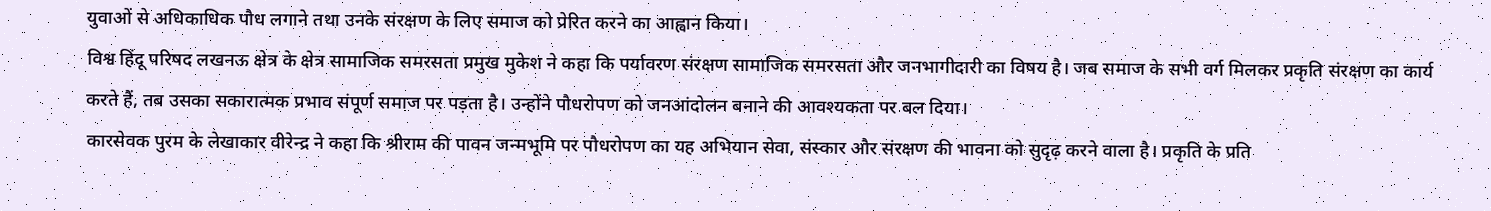युवाओं से अधिकाधिक पौध लगाने तथा उनके संरक्षण के लिए समाज को प्रेरित करने का आह्वान किया।
विश्व हिंदू परिषद लखनऊ क्षेत्र के क्षेत्र सामाजिक समरसता प्रमुख मुकेश ने कहा कि पर्यावरण संरक्षण सामाजिक समरसता और जनभागीदारी का विषय है। जब समाज के सभी वर्ग मिलकर प्रकृति संरक्षण का कार्य करते हैं, तब उसका सकारात्मक प्रभाव संपूर्ण समाज पर पड़ता है। उन्होंने पौधरोपण को जनआंदोलन बनाने की आवश्यकता पर बल दिया।
कारसेवक पुरम के लेखाकार वीरेन्द्र ने कहा कि श्रीराम की पावन जन्मभूमि पर पौधरोपण का यह अभियान सेवा, संस्कार और संरक्षण की भावना को सुदृढ़ करने वाला है। प्रकृति के प्रति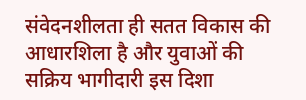संवेदनशीलता ही सतत विकास की आधारशिला है और युवाओं की सक्रिय भागीदारी इस दिशा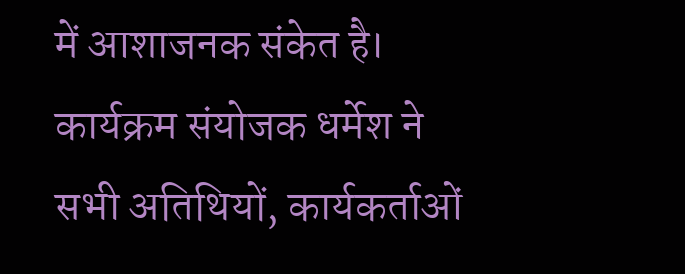में आशाजनक संकेत है।
कार्यक्रम संयोजक धर्मेश ने सभी अतिथियों, कार्यकर्ताओं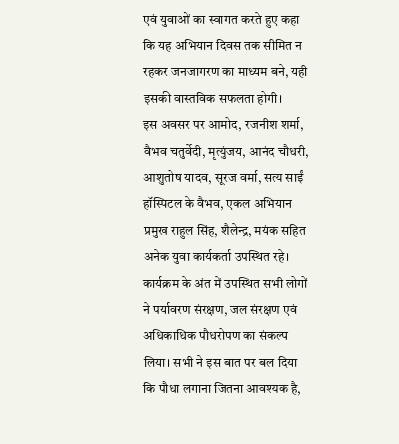एवं युवाओं का स्वागत करते हुए कहा कि यह अभियान दिवस तक सीमित न रहकर जनजागरण का माध्यम बने, यही इसकी वास्तविक सफलता होगी।
इस अवसर पर आमोद, रजनीश शर्मा, वैभव चतुर्वेदी, मृत्युंजय, आनंद चौधरी, आशुतोष यादव, सूरज वर्मा, सत्य साईं हॉस्पिटल के वैभव, एकल अभियान प्रमुख राहुल सिंह, शैलेन्द्र, मयंक सहित अनेक युवा कार्यकर्ता उपस्थित रहे।
कार्यक्रम के अंत में उपस्थित सभी लोगों ने पर्यावरण संरक्षण, जल संरक्षण एवं अधिकाधिक पौधरोपण का संकल्प लिया। सभी ने इस बात पर बल दिया कि पौधा लगाना जितना आवश्यक है,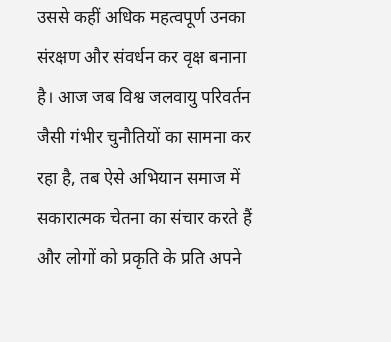उससे कहीं अधिक महत्वपूर्ण उनका संरक्षण और संवर्धन कर वृक्ष बनाना है। आज जब विश्व जलवायु परिवर्तन जैसी गंभीर चुनौतियों का सामना कर रहा है, तब ऐसे अभियान समाज में सकारात्मक चेतना का संचार करते हैं और लोगों को प्रकृति के प्रति अपने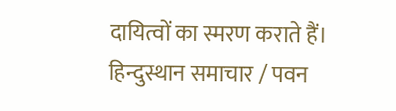दायित्वों का स्मरण कराते हैं।
हिन्दुस्थान समाचार / पवन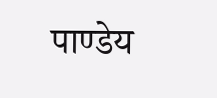पाण्डेय